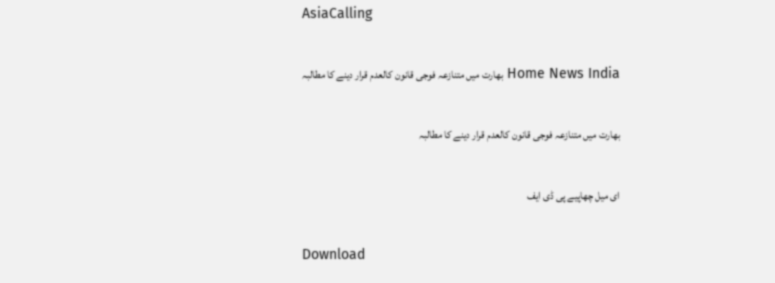AsiaCalling

Home News India بھارت میں متنازعہ فوجی قانون کالعدم قرار دینے کا مطالبہ

بھارت میں متنازعہ فوجی قانون کالعدم قرار دینے کا مطالبہ

ای میل چھاپیے پی ڈی ایف

Download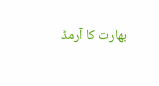بھارت کا آرمڈ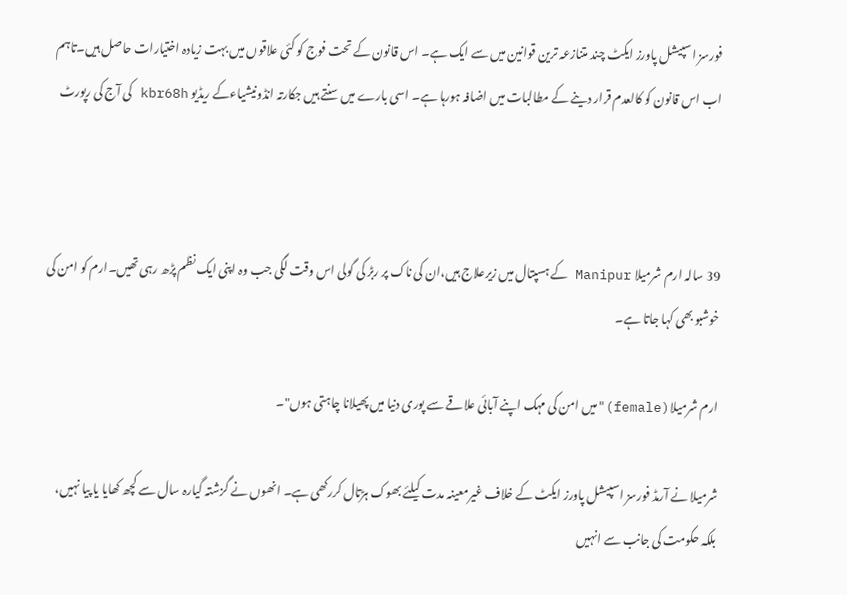فورسز اسپیشل پاورز ایکٹ چند متنازعہ ترین قوانین میں سے ایک ہے۔ اس قانون کے تحت فوج کو کئی علاقوں میں بہت زیادہ اختیارات حاصل ہیں۔تاہم اب اس قانون کو کالعدم قرار دینے کے مطالبات میں اضافہ ہورہا ہے۔ اسی بارے میں سنتے ہیں جکارتہ انڈونیشیاءکے ریڈیو kbr68h کی آج کی رپورٹ



39 سالہ ارم شرمیلا Manipur کے ہسپتال میں زیرعلاج ہیں،ان کی ناک پر ربڑ کی گولی اس وقت لگی جب وہ اپنی ایک نظم پڑھ رہی تھیں۔ارم کو امن کی خوشبو بھی کہا جاتا ہے۔

ارم شرمیلا(female)"میں امن کی مہک اپنے آبائی علاقے سے پوری دنیا میں پھیلانا چاہتی ہوں"۔

شرمیلا نے آرمڈ فورسز اسپیشل پاورز ایکٹ کے خلاف غیرمعینہ مدت کیلئے بھوک ہڑتال کررکھی ہے۔ انھوں نے گزشتہ گیارہ سال سے کچھ کھایا یا پیا نہیں، بلکہ حکومت کی جانب سے انہیں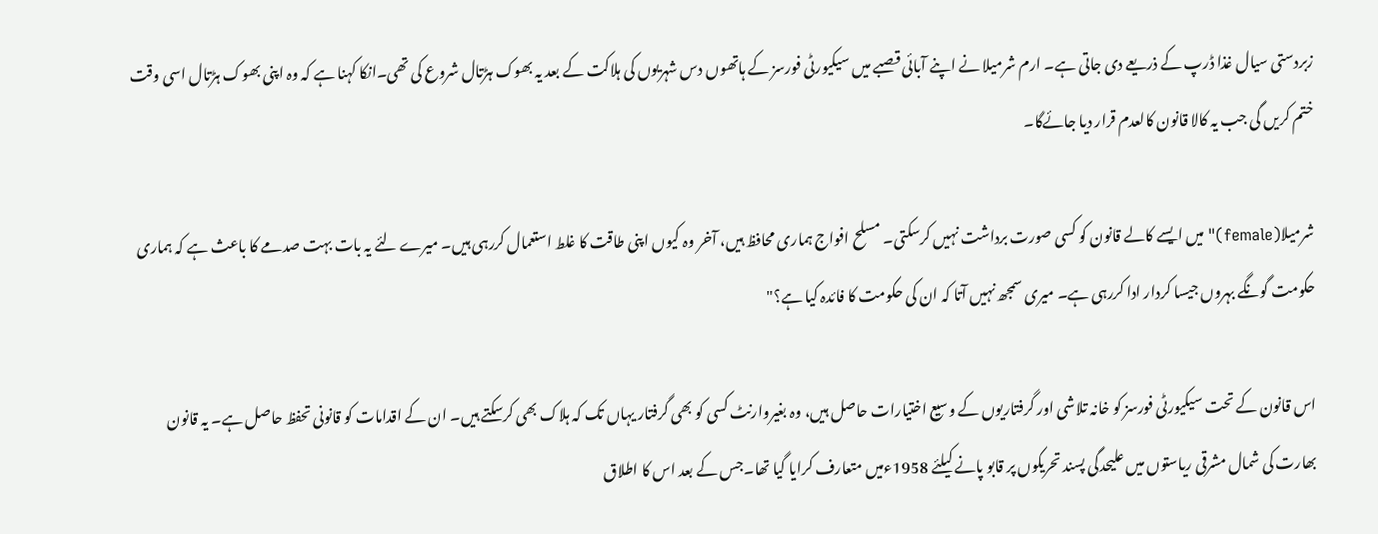زبردستی سیال غذا ڈرپ کے ذریعے دی جاتی ہے۔ ارم شرمیلا نے اپنے آبائی قصبے میں سیکیورٹی فورسز کے ہاتھوں دس شہریوں کی ہلاکت کے بعد یہ بھوک ہڑتال شروع کی تھی۔انکا کہنا ہے کہ وہ اپنی بھوک ہڑتال اسی وقت ختم کریں گی جب یہ کالا قانون کالعدم قرار دیا جائےگا۔

شرمیلا(female)"میں ایسے کالے قانون کو کسی صورت برداشت نہیں کرسکتی۔ مسلح افواج ہماری محافظ ہیں، آخر وہ کیوں اپنی طاقت کا غلط استعمال کررہی ہیں۔ میرے لئے یہ بات بہت صدمے کا باعث ہے کہ ہماری حکومت گونگے بہروں جیسا کردار ادا کررہی ہے۔ میری سمجھ نہیں آتا کہ ان کی حکومت کا فائدہ کیا ہے؟"

اس قانون کے تحت سیکیورٹی فورسز کو خانہ تلاشی اور گرفتاریوں کے وسیع اختیارات حاصل ہیں، وہ بغیروارنٹ کسی کو بھی گرفتار یہاں تک کہ ہلاک بھی کرسکتے ہیں۔ ان کے اقدامات کو قانونی تحفظ حاصل ہے۔ یہ قانون بھارت کی شمال مشرقی ریاستوں میں علیحدگی پسند تحریکوں پر قابو پانے کیلئے 1958ءمیں متعارف کرایا گیا تھا۔جس کے بعد اس کا اطلاق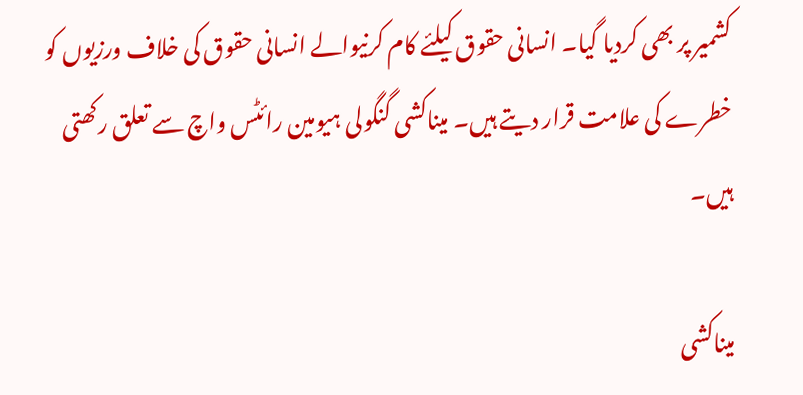کشمیر پر بھی کردیا گیا۔ انسانی حقوق کیلئے کام کرنیوالے انسانی حقوق کی خلاف ورزیوں کو خطرے کی علامت قرار دیتے ہیں۔ میناکشی گنگولی ہیومین رائٹس واچ سے تعلق رکھتی ہیں۔

میناکشی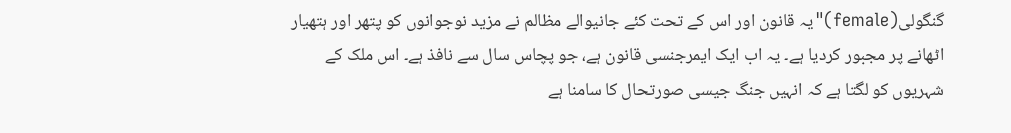گنگولی(female)"یہ قانون اور اس کے تحت کئے جانیوالے مظالم نے مزید نوجوانوں کو پتھر اور ہتھیار اٹھانے پر مجبور کردیا ہے۔ یہ اب ایک ایمرجنسی قانون ہے، جو پچاس سال سے نافذ ہے۔ اس ملک کے شہریوں کو لگتا ہے کہ انہیں جنگ جیسی صورتحال کا سامنا ہے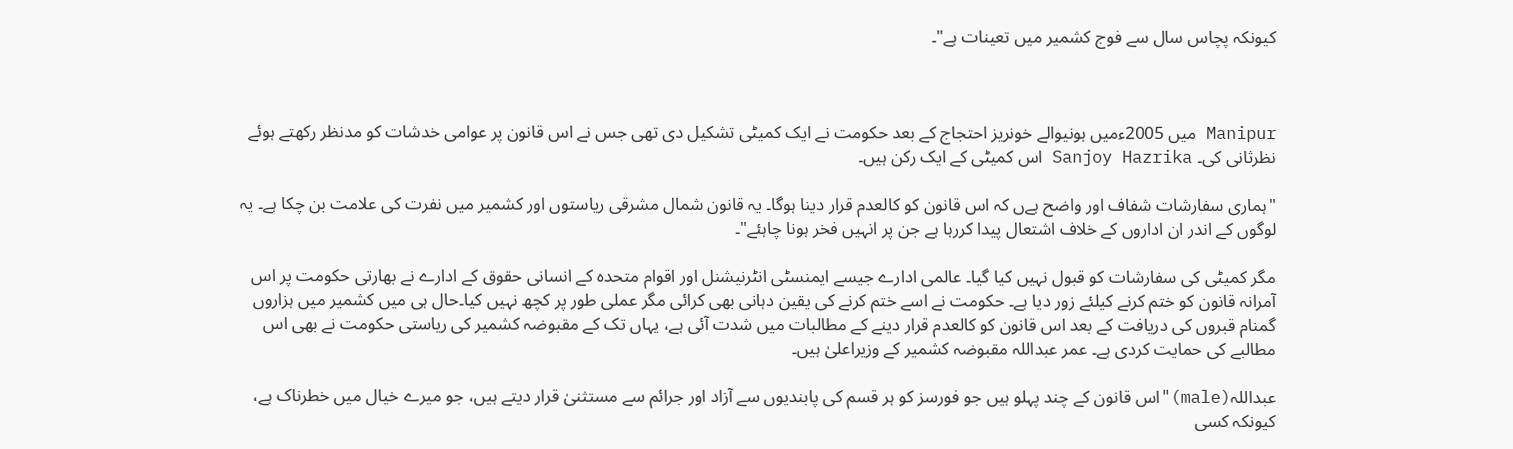کیونکہ پچاس سال سے فوج کشمیر میں تعینات ہے"۔



Manipur میں 2005ءمیں ہونیوالے خونریز احتجاج کے بعد حکومت نے ایک کمیٹی تشکیل دی تھی جس نے اس قانون پر عوامی خدشات کو مدنظر رکھتے ہوئے نظرثانی کی۔ Sanjoy Hazrika اس کمیٹی کے ایک رکن ہیں۔

"ہماری سفارشات شفاف اور واضح ہےں کہ اس قانون کو کالعدم قرار دینا ہوگا۔ یہ قانون شمال مشرقی ریاستوں اور کشمیر میں نفرت کی علامت بن چکا ہے۔ یہ لوگوں کے اندر ان اداروں کے خلاف اشتعال پیدا کررہا ہے جن پر انہیں فخر ہونا چاہئے"۔

مگر کمیٹی کی سفارشات کو قبول نہیں کیا گیا۔ عالمی ادارے جیسے ایمنسٹی انٹرنیشنل اور اقوام متحدہ کے انسانی حقوق کے ادارے نے بھارتی حکومت پر اس آمرانہ قانون کو ختم کرنے کیلئے زور دیا ہے۔ حکومت نے اسے ختم کرنے کی یقین دہانی بھی کرائی مگر عملی طور پر کچھ نہیں کیا۔حال ہی میں کشمیر میں ہزاروں گمنام قبروں کی دریافت کے بعد اس قانون کو کالعدم قرار دینے کے مطالبات میں شدت آئی ہے، یہاں تک کے مقبوضہ کشمیر کی ریاستی حکومت نے بھی اس مطالبے کی حمایت کردی ہے۔ عمر عبداللہ مقبوضہ کشمیر کے وزیراعلیٰ ہیں۔

عبداللہ(male)"اس قانون کے چند پہلو ہیں جو فورسز کو ہر قسم کی پابندیوں سے آزاد اور جرائم سے مستثنیٰ قرار دیتے ہیں، جو میرے خیال میں خطرناک ہے، کیونکہ کسی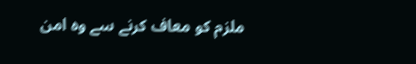ملزم کو معاف کرنے سے وہ امن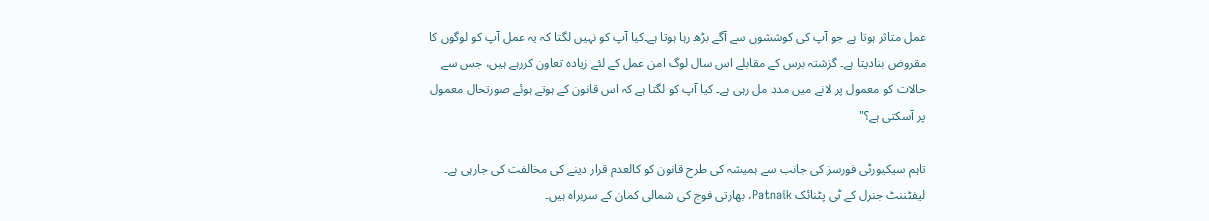عمل متاثر ہوتا ہے جو آپ کی کوششوں سے آگے بڑھ رہا ہوتا ہے۔کیا آپ کو نہیں لگتا کہ یہ عمل آپ کو لوگوں کا مقروض بنادیتا ہے۔ گزشتہ برس کے مقابلے اس سال لوگ امن عمل کے لئے زیادہ تعاون کررہے ہیں، جس سے حالات کو معمول پر لانے میں مدد مل رہی ہے۔ کیا آپ کو لگتا ہے کہ اس قانون کے ہوتے ہوئے صورتحال معمول پر آسکتی ہے؟"

تاہم سیکیورٹی فورسز کی جانب سے ہمیشہ کی طرح قانون کو کالعدم قرار دینے کی مخالفت کی جارہی ہے۔ لیفٹننٹ جنرل کے ٹی پٹنائک Patnaik، بھارتی فوج کی شمالی کمان کے سربراہ ہیں۔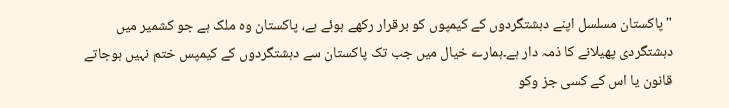"پاکستان مسلسل اپنے دہشتگردوں کے کیمپوں کو برقرار رکھے ہوئے ہے، پاکستان وہ ملک ہے جو کشمیر میں دہشتگردی پھیلانے کا ذمہ دار ہے۔ہمارے خیال میں جب تک پاکستان سے دہشتگردوں کے کیمپس ختم نہیں ہوجاتے قانون یا اس کے کسی جز وکو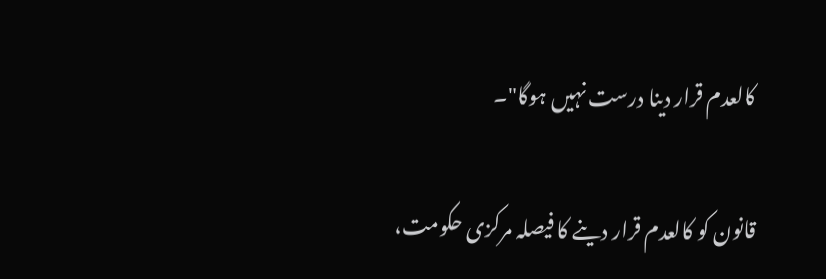کالعدم قرار دینا درست نہیں ہوگا"۔

قانون کو کالعدم قرار دینے کا فیصلہ مرکزی حکومت،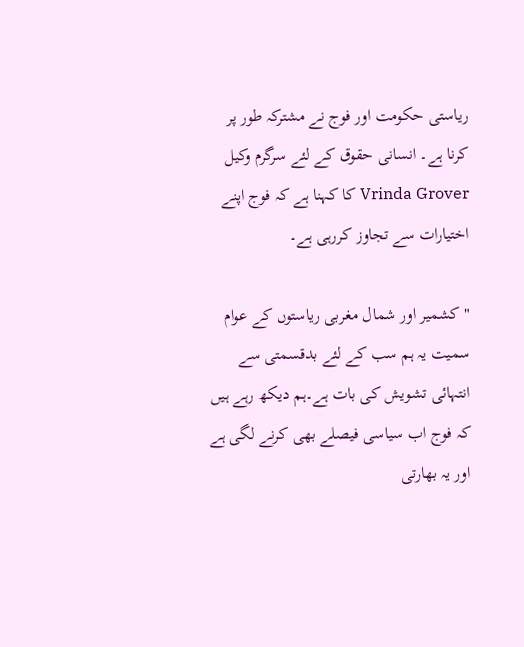ریاستی حکومت اور فوج نے مشترکہ طور پر کرنا ہے۔ انسانی حقوق کے لئے سرگرم وکیل Vrinda Grover کا کہنا ہے کہ فوج اپنے اختیارات سے تجاوز کررہی ہے۔

"کشمیر اور شمال مغربی ریاستوں کے عوام سمیت یہ ہم سب کے لئے بدقسمتی سے انتہائی تشویش کی بات ہے۔ہم دیکھ رہے ہیں کہ فوج اب سیاسی فیصلے بھی کرنے لگی ہے اور یہ بھارتی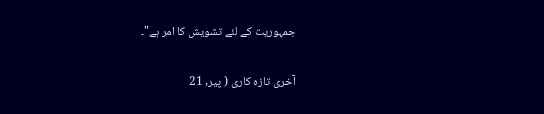جمہوریت کے لئے تشویش کا امر ہے"۔

آخری تازہ کاری ( پیر, 21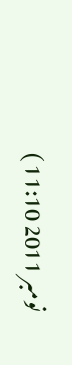نومبر 2011 11:10 )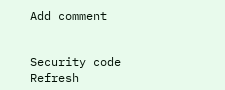Add comment


Security code
Refresh